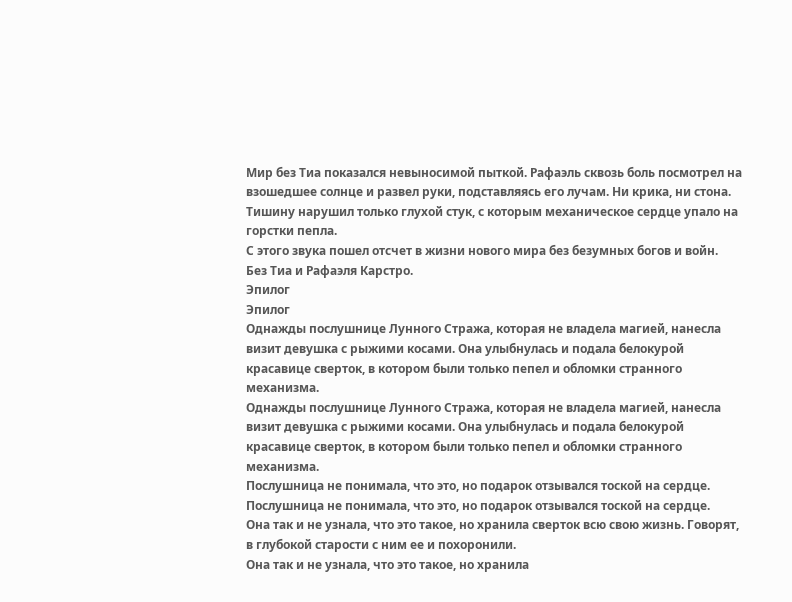Мир без Тиа показался невыносимой пыткой. Рафаэль сквозь боль посмотрел на взошедшее солнце и развел руки, подставляясь его лучам. Ни крика, ни стона.
Тишину нарушил только глухой стук, с которым механическое сердце упало на горстки пепла.
С этого звука пошел отсчет в жизни нового мира без безумных богов и войн.
Без Тиа и Рафаэля Карстро.
Эпилог
Эпилог
Однажды послушнице Лунного Стража, которая не владела магией, нанесла визит девушка с рыжими косами. Она улыбнулась и подала белокурой красавице сверток, в котором были только пепел и обломки странного механизма.
Однажды послушнице Лунного Стража, которая не владела магией, нанесла визит девушка с рыжими косами. Она улыбнулась и подала белокурой красавице сверток, в котором были только пепел и обломки странного механизма.
Послушница не понимала, что это, но подарок отзывался тоской на сердце.
Послушница не понимала, что это, но подарок отзывался тоской на сердце.
Она так и не узнала, что это такое, но хранила сверток всю свою жизнь. Говорят, в глубокой старости с ним ее и похоронили.
Она так и не узнала, что это такое, но хранила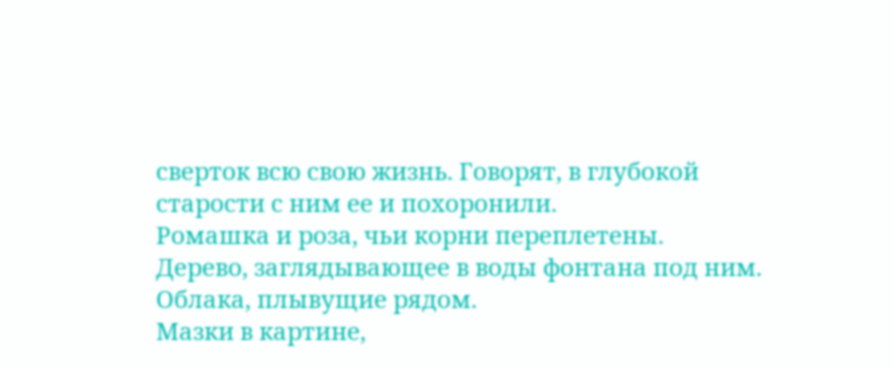сверток всю свою жизнь. Говорят, в глубокой старости с ним ее и похоронили.
Ромашка и роза, чьи корни переплетены.
Дерево, заглядывающее в воды фонтана под ним.
Облака, плывущие рядом.
Мазки в картине,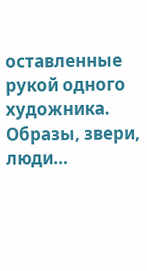оставленные рукой одного художника.
Образы, звери, люди…